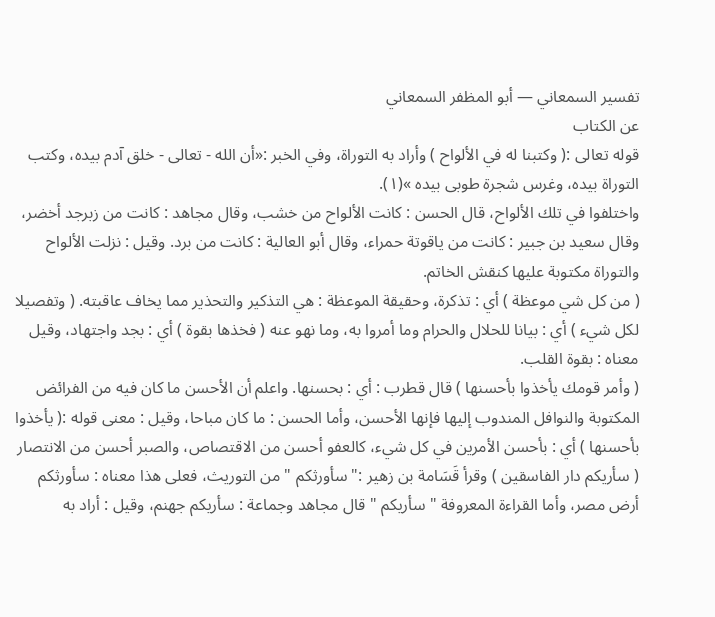تفسير السمعاني — أبو المظفر السمعاني
عن الكتاب
قوله تعالى :( وكتبنا له في الألواح ) وأراد به التوراة، وفي الخبر :«أن الله - تعالى - خلق آدم بيده، وكتب التوراة بيده، وغرس شجرة طوبى بيده »(١).
واختلفوا في تلك الألواح، قال الحسن : كانت الألواح من خشب، وقال مجاهد : كانت من زبرجد أخضر، وقال سعيد بن جبير : كانت من ياقوتة حمراء، وقال أبو العالية : كانت من برد. وقيل : نزلت الألواح والتوراة مكتوبة عليها كنقش الخاتم.
( من كل شي موعظة ) أي : تذكرة، وحقيقة الموعظة : هي التذكير والتحذير مما يخاف عاقبته. ( وتفصيلا لكل شيء ) أي : بيانا للحلال والحرام وما أمروا به، وما نهو عنه ( فخذها بقوة ) أي : بجد واجتهاد، وقيل معناه : بقوة القلب.
( وأمر قومك يأخذوا بأحسنها ) قال قطرب : أي : بحسنها. واعلم أن الأحسن ما كان فيه من الفرائض المكتوبة والنوافل المندوب إليها فإنها الأحسن، وأما الحسن : ما كان مباحا، وقيل : معنى قوله :( يأخذوا بأحسنها ) أي : بأحسن الأمرين في كل شيء، كالعفو أحسن من الاقتصاص، والصبر أحسن من الانتصار ( سأريكم دار الفاسقين ) وقرأ قَسَامة بن زهير :" سأورثكم " من التوريث، فعلى هذا معناه : سأورثكم أرض مصر، وأما القراءة المعروفة " سأريكم " قال مجاهد وجماعة : سأريكم جهنم، وقيل : أراد به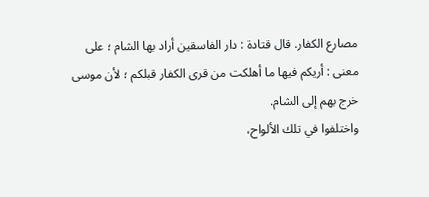مصارع الكفار. قال قتادة : دار الفاسقين أراد بها الشام ؛ على معنى : أريكم فيها ما أهلكت من قرى الكفار قبلكم ؛ لأن موسى خرج بهم إلى الشام.
واختلفوا في تلك الألواح،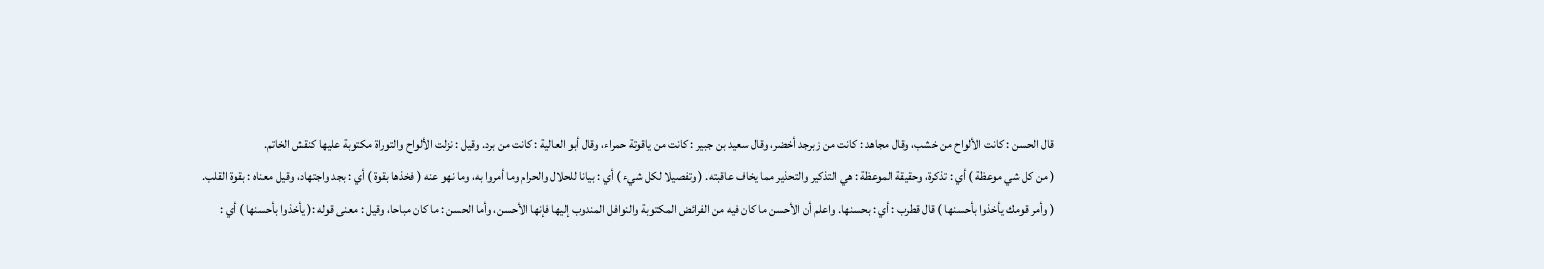قال الحسن : كانت الألواح من خشب، وقال مجاهد : كانت من زبرجد أخضر، وقال سعيد بن جبير : كانت من ياقوتة حمراء، وقال أبو العالية : كانت من برد. وقيل : نزلت الألواح والتوراة مكتوبة عليها كنقش الخاتم.
( من كل شي موعظة ) أي : تذكرة، وحقيقة الموعظة : هي التذكير والتحذير مما يخاف عاقبته. ( وتفصيلا لكل شيء ) أي : بيانا للحلال والحرام وما أمروا به، وما نهو عنه ( فخذها بقوة ) أي : بجد واجتهاد، وقيل معناه : بقوة القلب.
( وأمر قومك يأخذوا بأحسنها ) قال قطرب : أي : بحسنها. واعلم أن الأحسن ما كان فيه من الفرائض المكتوبة والنوافل المندوب إليها فإنها الأحسن، وأما الحسن : ما كان مباحا، وقيل : معنى قوله :( يأخذوا بأحسنها ) أي :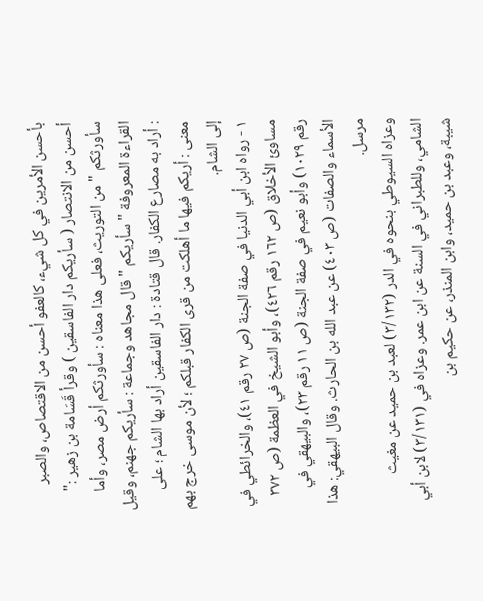بأحسن الأمرين في كل شيء، كالعفو أحسن من الاقتصاص، والصبر أحسن من الانتصار ( سأريكم دار الفاسقين ) وقرأ قَسَامة بن زهير :" سأورثكم " من التوريث، فعلى هذا معناه : سأورثكم أرض مصر، وأما القراءة المعروفة " سأريكم " قال مجاهد وجماعة : سأريكم جهنم، وقيل : أراد به مصارع الكفار. قال قتادة : دار الفاسقين أراد بها الشام ؛ على معنى : أريكم فيها ما أهلكت من قرى الكفار قبلكم ؛ لأن موسى خرج بهم إلى الشام.
١ - رواه ابن أبي الدنيا في صفة الجنة (ص ٢٧ رقم ٤١)، والخرائطي في مساوئ الأخلاق (ص ١٦٢ رقم ٤٢٦)، وأبو الشيخ في العظمة (ص ٣٧٢ رقم ١٠٢٩) وأبو نعيم في صفة الجنة (ص ١١ رقم ٢٣)، والبيهقي في الأسماء والصفات (ص ٤٠٣) عن عبد الله بن الحارث. وقال البيهقي: هذا مرسل.
وعزاه السيوطي بنحوه في الدر (٣/١٣٢) لعبد بن حميد عن مغيث الشامي، وللطبراني في السنة عن ابن عمر. وعزاه في (٣/١٣١) لابن أبي شيبة، وعبد بن حميد، وابن المنذر، عن حكيم بن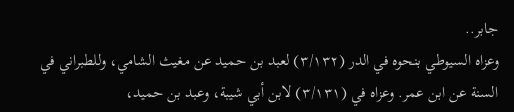جابر..
وعزاه السيوطي بنحوه في الدر (٣/١٣٢) لعبد بن حميد عن مغيث الشامي، وللطبراني في السنة عن ابن عمر. وعزاه في (٣/١٣١) لابن أبي شيبة، وعبد بن حميد،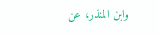وابن المنذر، عن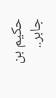حكيم بن جابر..